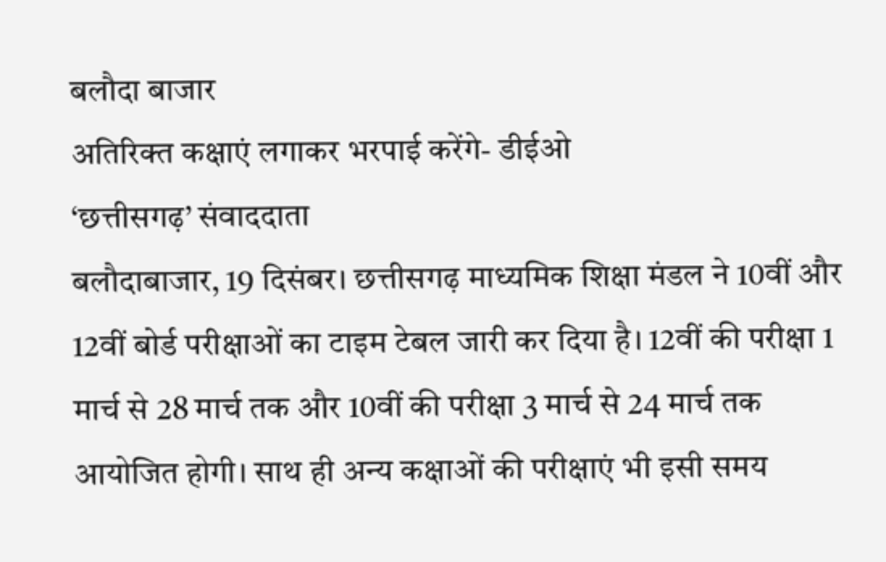बलौदा बाजार
अतिरिक्त कक्षाएं लगाकर भरपाई करेंगे- डीईओ
‘छत्तीसगढ़’ संवाददाता
बलौदाबाजार, 19 दिसंबर। छत्तीसगढ़ माध्यमिक शिक्षा मंडल ने 10वीं और 12वीं बोर्ड परीक्षाओं का टाइम टेबल जारी कर दिया है। 12वीं की परीक्षा 1 मार्च से 28 मार्च तक और 10वीं की परीक्षा 3 मार्च से 24 मार्च तक आयोजित होगी। साथ ही अन्य कक्षाओं की परीक्षाएं भी इसी समय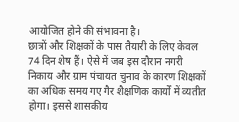आयोजित होने की संभावना है।
छात्रों और शिक्षकों के पास तैयारी के लिए केवल 74 दिन शेष हैं। ऐसे में जब इस दौरान नगरी निकाय और ग्राम पंचायत चुनाव के कारण शिक्षकों का अधिक समय गए गैर शैक्षणिक कार्यों में व्यतीत होगा। इससे शासकीय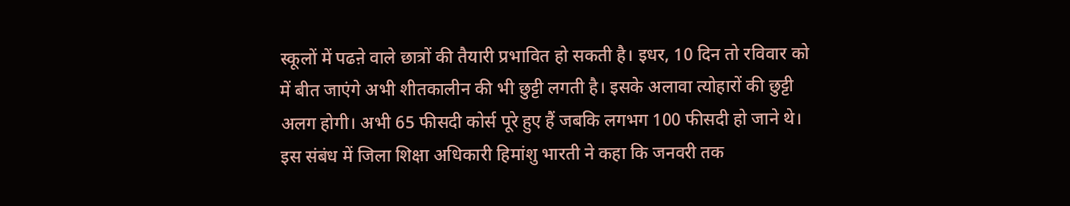स्कूलों में पढऩे वाले छात्रों की तैयारी प्रभावित हो सकती है। इधर, 10 दिन तो रविवार को में बीत जाएंगे अभी शीतकालीन की भी छुट्टी लगती है। इसके अलावा त्योहारों की छुट्टी अलग होगी। अभी 65 फीसदी कोर्स पूरे हुए हैं जबकि लगभग 100 फीसदी हो जाने थे।
इस संबंध में जिला शिक्षा अधिकारी हिमांशु भारती ने कहा कि जनवरी तक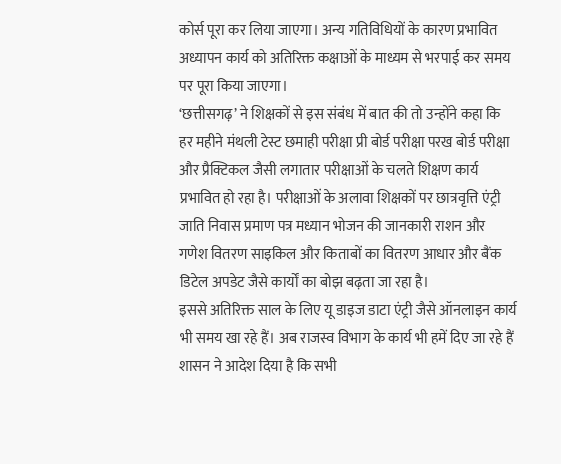कोर्स पूरा कर लिया जाएगा। अन्य गतिविधियों के कारण प्रभावित अध्यापन कार्य को अतिरिक्त कक्षाओं के माध्यम से भरपाई कर समय पर पूरा किया जाएगा।
‘छत्तीसगढ़’ ने शिक्षकों से इस संबंध में बात की तो उन्होंने कहा कि हर महीने मंथली टेस्ट छमाही परीक्षा प्री बोर्ड परीक्षा परख बोर्ड परीक्षा और प्रैक्टिकल जैसी लगातार परीक्षाओं के चलते शिक्षण कार्य प्रभावित हो रहा है। परीक्षाओं के अलावा शिक्षकों पर छात्रवृत्ति एंट्री जाति निवास प्रमाण पत्र मध्यान भोजन की जानकारी राशन और गणेश वितरण साइकिल और किताबों का वितरण आधार और बैंक डिटेल अपडेट जैसे कार्यों का बोझ बढ़ता जा रहा है।
इससे अतिरिक्त साल के लिए यू डाइज डाटा एंट्री जैसे ऑनलाइन कार्य भी समय खा रहे हैं। अब राजस्व विभाग के कार्य भी हमें दिए जा रहे हैं शासन ने आदेश दिया है कि सभी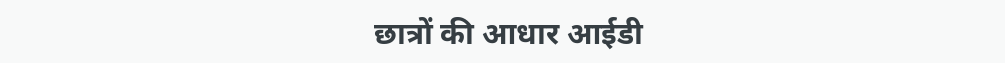छात्रों की आधार आईडी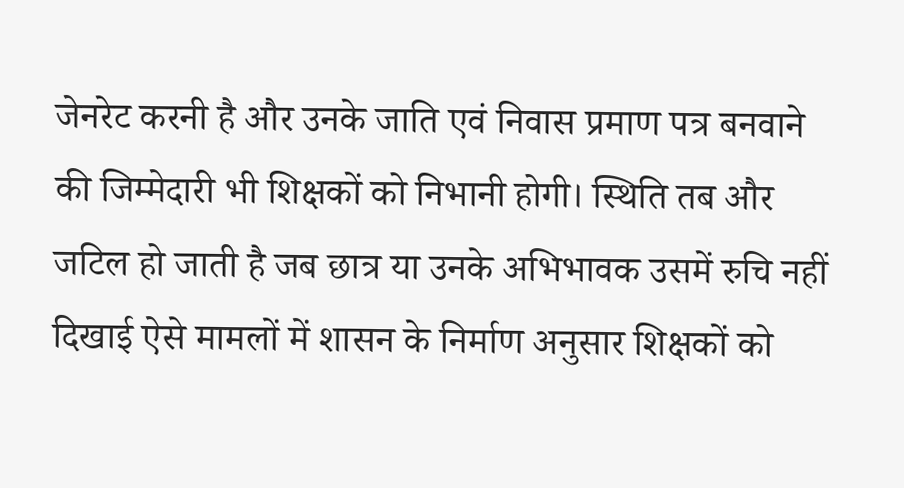जेनरेट करनी है और उनके जाति एवं निवास प्रमाण पत्र बनवाने की जिम्मेदारी भी शिक्षकों को निभानी होगी। स्थिति तब और जटिल हो जाती है जब छात्र या उनके अभिभावक उसमें रुचि नहीं दिखाई ऐसे मामलों में शासन के निर्माण अनुसार शिक्षकों को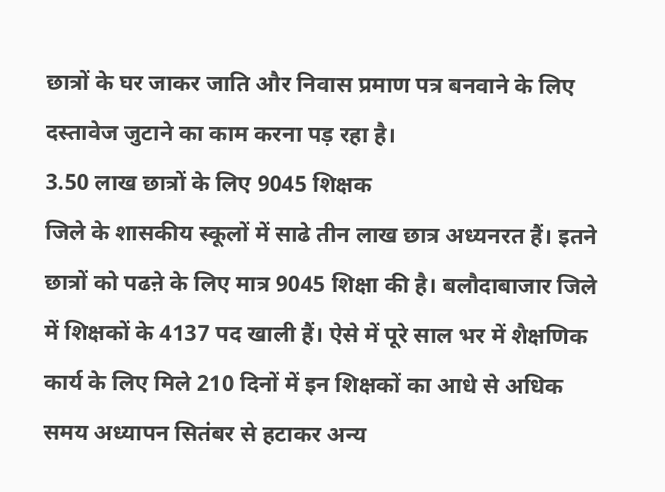छात्रों के घर जाकर जाति और निवास प्रमाण पत्र बनवाने के लिए दस्तावेज जुटाने का काम करना पड़ रहा है।
3.50 लाख छात्रों के लिए 9045 शिक्षक
जिले के शासकीय स्कूलों में साढे तीन लाख छात्र अध्यनरत हैं। इतने छात्रों को पढऩे के लिए मात्र 9045 शिक्षा की है। बलौदाबाजार जिले में शिक्षकों के 4137 पद खाली हैं। ऐसे में पूरे साल भर में शैक्षणिक कार्य के लिए मिले 210 दिनों में इन शिक्षकों का आधे से अधिक समय अध्यापन सितंबर से हटाकर अन्य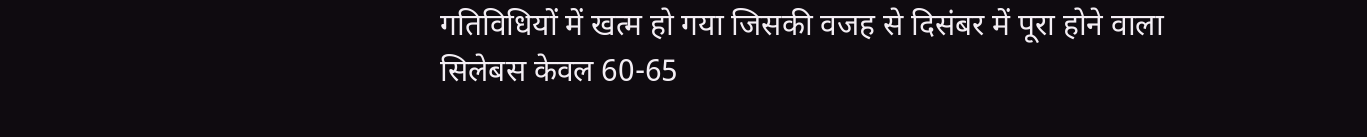गतिविधियों में खत्म हो गया जिसकी वजह से दिसंबर में पूरा होने वाला सिलेबस केवल 60-65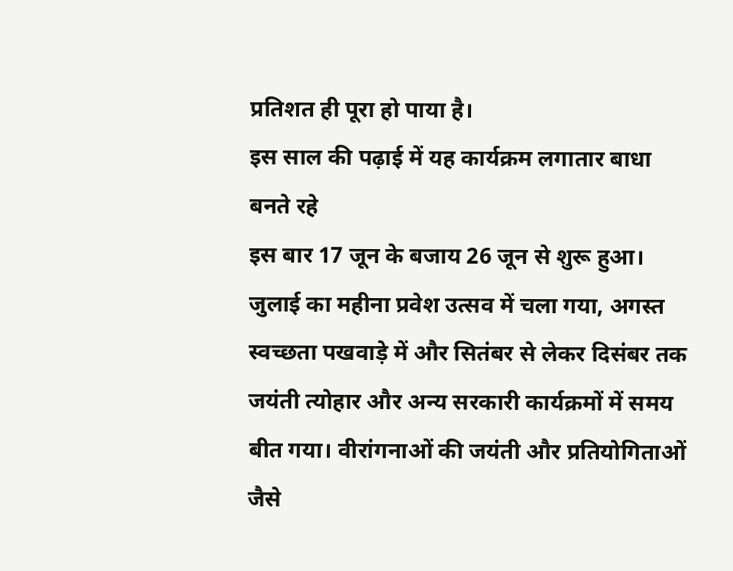प्रतिशत ही पूरा हो पाया है।
इस साल की पढ़ाई में यह कार्यक्रम लगातार बाधा बनते रहे
इस बार 17 जून के बजाय 26 जून से शुरू हुआ। जुलाई का महीना प्रवेश उत्सव में चला गया, अगस्त स्वच्छता पखवाड़े में और सितंबर से लेकर दिसंबर तक जयंती त्योहार और अन्य सरकारी कार्यक्रमों में समय बीत गया। वीरांगनाओं की जयंती और प्रतियोगिताओं जैसे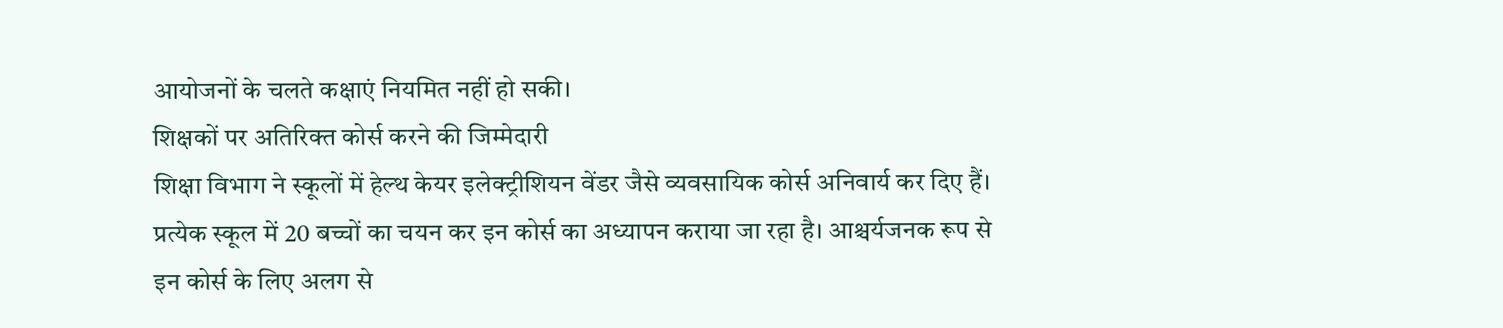आयोजनों के चलते कक्षाएं नियमित नहीं हो सकी।
शिक्षकों पर अतिरिक्त कोर्स करने की जिम्मेदारी
शिक्षा विभाग ने स्कूलों में हेल्थ केयर इलेक्ट्रीशियन वेंडर जैसे व्यवसायिक कोर्स अनिवार्य कर दिए हैं। प्रत्येक स्कूल में 20 बच्चों का चयन कर इन कोर्स का अध्यापन कराया जा रहा है। आश्चर्यजनक रूप से इन कोर्स के लिए अलग से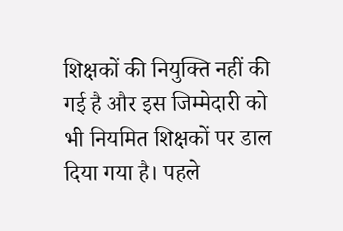शिक्षकों की नियुक्ति नहीं की गई है और इस जिम्मेदारी को भी नियमित शिक्षकों पर डाल दिया गया है। पहले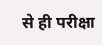से ही परीक्षा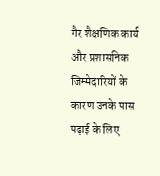गैर शैक्षणिक कार्य और प्रशासनिक जिम्मेदारियों के कारण उनके पास पढ़ाई के लिए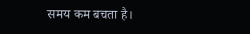समय कम बचता है।